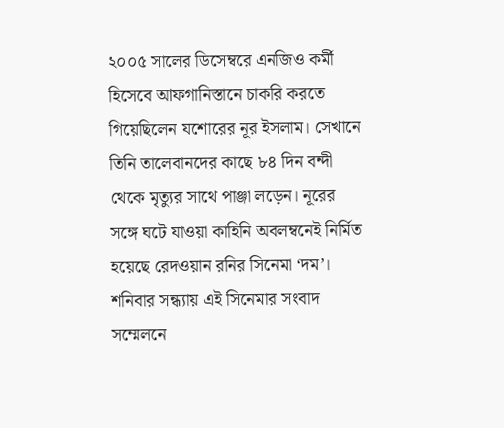২০০৫ সালের ডিসেম্বরে এনজিও কর্মী হিসেবে আফগানিস্তানে চাকরি করতে গিয়েছিলেন যশোরের নূর ইসলাম। সেখানে তিনি তালেবানদের কাছে ৮৪ দিন বন্দী থেকে মৃত্যুর সাথে পাঞ্জা লড়েন। নূরের সঙ্গে ঘটে যাওয়া কাহিনি অবলম্বনেই নির্মিত হয়েছে রেদওয়ান রনির সিনেমা ‘দম’।
শনিবার সন্ধ্যায় এই সিনেমার সংবাদ সম্মেলনে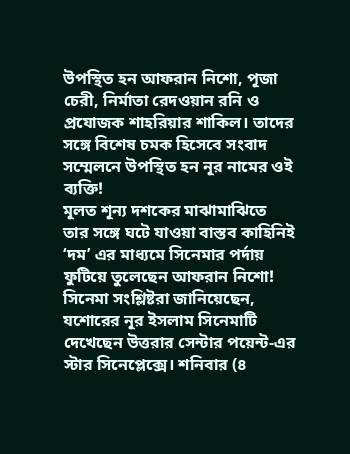উপস্থিত হন আফরান নিশো, পূজা চেরী, নির্মাতা রেদওয়ান রনি ও প্রযোজক শাহরিয়ার শাকিল। তাদের সঙ্গে বিশেষ চমক হিসেবে সংবাদ সম্মেলনে উপস্থিত হন নূর নামের ওই ব্যক্তি!
মূলত শূন্য দশকের মাঝামাঝিতে তার সঙ্গে ঘটে যাওয়া বাস্তব কাহিনিই ‘দম’ এর মাধ্যমে সিনেমার পর্দায় ফুটিয়ে তুলেছেন আফরান নিশো!
সিনেমা সংশ্লিষ্টরা জানিয়েছেন, যশোরের নূর ইসলাম সিনেমাটি দেখেছেন উত্তরার সেন্টার পয়েন্ট-এর স্টার সিনেপ্লেক্সে। শনিবার (৪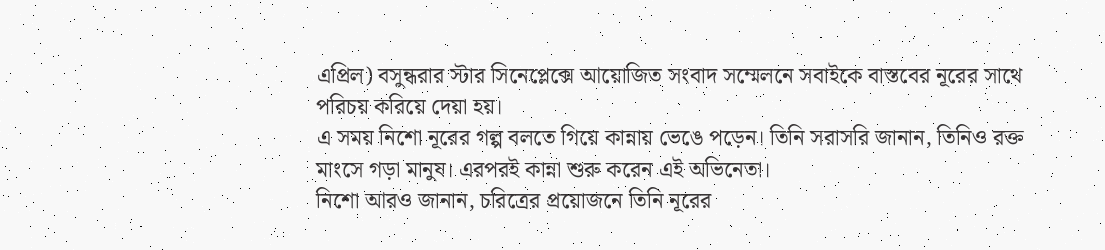এপ্রিল) বসুন্ধরার স্টার সিনেপ্লেক্সে আয়োজিত সংবাদ সম্মেলনে সবাইকে বাস্তবের নূরের সাথে পরিচয় করিয়ে দেয়া হয়।
এ সময় নিশো নূরের গল্প বলতে গিয়ে কান্নায় ভেঙে পড়েন। তিনি সরাসরি জানান, তিনিও রক্ত মাংসে গড়া মানুষ। এরপরই কান্না শুরু করেন এই অভিনেতা।
নিশো আরও জানান, চরিত্রের প্রয়োজনে তিনি নূরের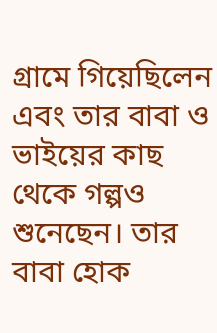গ্রামে গিয়েছিলেন এবং তার বাবা ও ভাইয়ের কাছ থেকে গল্পও শুনেছেন। তার বাবা হোক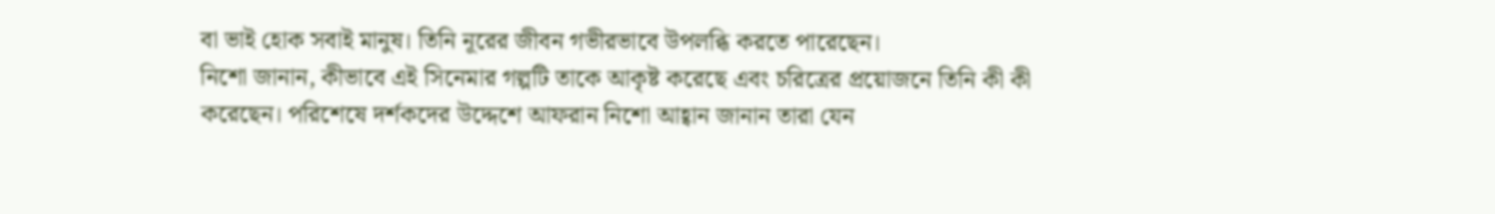বা ভাই হোক সবাই মানুষ। তিনি নূরের জীবন গভীরভাবে উপলব্ধি করতে পারেছেন।
নিশো জানান, কীভাবে এই সিনেমার গল্পটি তাকে আকৃষ্ট করেছে এবং চরিত্রের প্রয়োজনে তিনি কী কী করেছেন। পরিশেষে দর্শকদের উদ্দেশে আফরান নিশো আহ্বান জানান তারা যেন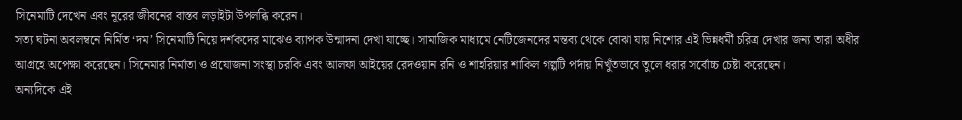সিনেমাটি দেখেন এবং নূরের জীবনের বাস্তব লড়াইটা উপলব্ধি করেন।
সত্য ঘটনা অবলম্বনে নির্মিত ‘দম’ সিনেমাটি নিয়ে দর্শকদের মাঝেও ব্যাপক উন্মাদনা দেখা যাচ্ছে। সামাজিক মাধ্যমে নেটিজেনদের মন্তব্য থেকে বোঝা যায় নিশোর এই ভিন্নধর্মী চরিত্র দেখার জন্য তারা অধীর আগ্রহে অপেক্ষা করেছেন। সিনেমার নির্মাতা ও প্রযোজনা সংস্থা চরকি এবং আলফা আইয়ের রেদওয়ান রনি ও শাহরিয়ার শাকিল গল্পটি পর্দায় নিখুঁতভাবে তুলে ধরার সর্বোচ্চ চেষ্টা করেছেন।
অন্যদিকে এই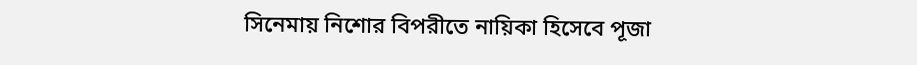সিনেমায় নিশোর বিপরীতে নায়িকা হিসেবে পূজা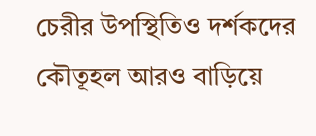চেরীর উপস্থিতিও দর্শকদের কৌতূহল আরও বাড়িয়ে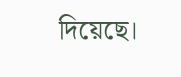দিয়েছে।